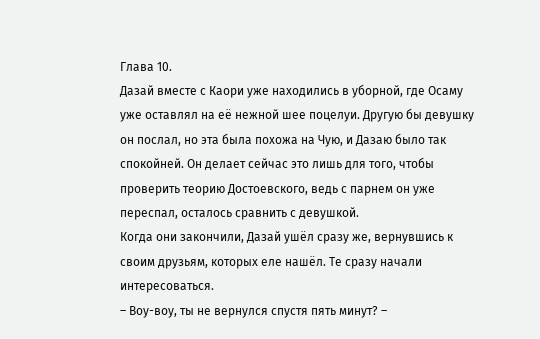Глава 10.
Дазай вместе с Каори уже находились в уборной, где Осаму уже оставлял на её нежной шее поцелуи. Другую бы девушку он послал, но эта была похожа на Чую, и Дазаю было так спокойней. Он делает сейчас это лишь для того, чтобы проверить теорию Достоевского, ведь с парнем он уже переспал, осталось сравнить с девушкой.
Когда они закончили, Дазай ушёл сразу же, вернувшись к своим друзьям, которых еле нашёл. Те сразу начали интересоваться.
– Воу-воу, ты не вернулся спустя пять минут? –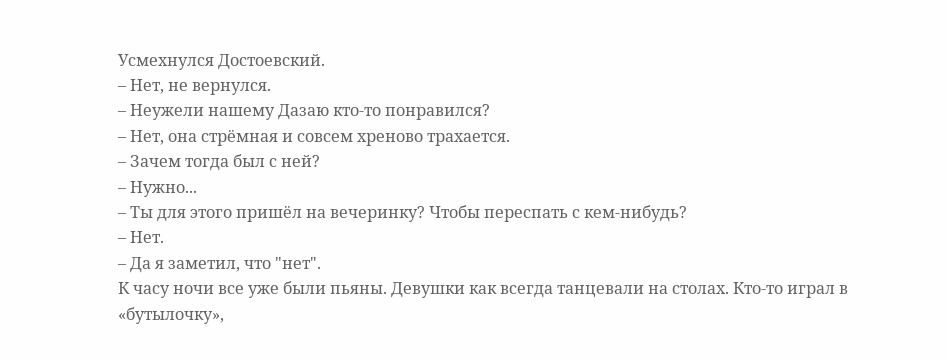Усмехнулся Достоевский.
– Нет, не вернулся.
– Неужели нашему Дазаю кто-то понравился?
– Нет, она стрёмная и совсем хреново трахается.
– Зачем тогда был с ней?
– Нужно...
– Ты для этого пришёл на вечеринку? Чтобы переспать с кем-нибудь?
– Нет.
– Да я заметил, что "нет".
К часу ночи все уже были пьяны. Девушки как всегда танцевали на столах. Кто-то играл в «бутылочку»,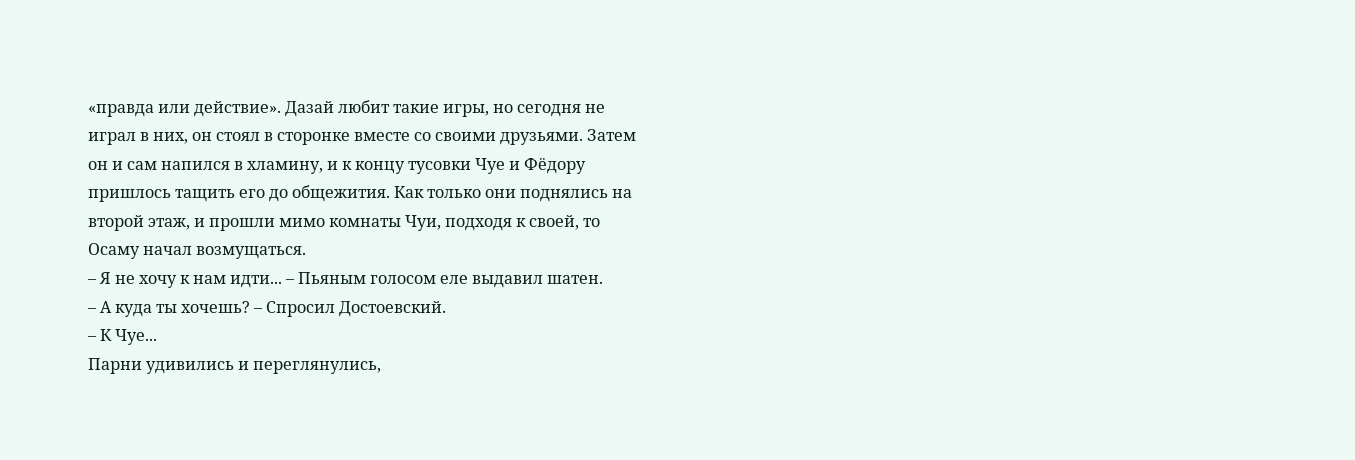«правда или действие». Дазай любит такие игры, но сегодня не играл в них, он стоял в сторонке вместе со своими друзьями. Затем он и сам напился в хламину, и к концу тусовки Чуе и Фёдору пришлось тащить его до общежития. Как только они поднялись на второй этаж, и прошли мимо комнаты Чуи, подходя к своей, то Осаму начал возмущаться.
– Я не хочу к нам идти... – Пьяным голосом еле выдавил шатен.
– А куда ты хочешь? – Спросил Достоевский.
– К Чуе...
Парни удивились и переглянулись,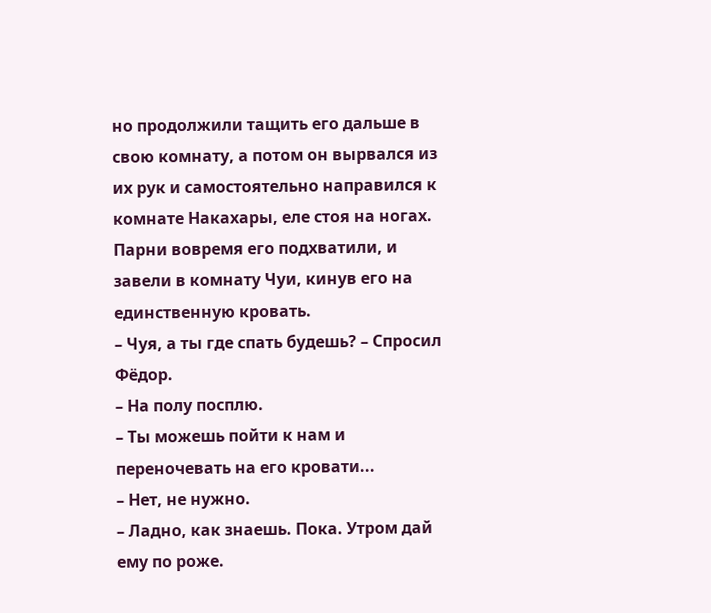но продолжили тащить его дальше в свою комнату, а потом он вырвался из их рук и самостоятельно направился к комнате Накахары, еле стоя на ногах. Парни вовремя его подхватили, и завели в комнату Чуи, кинув его на единственную кровать.
– Чуя, а ты где спать будешь? – Спросил Фёдор.
– На полу посплю.
– Ты можешь пойти к нам и переночевать на его кровати...
– Нет, не нужно.
– Ладно, как знаешь. Пока. Утром дай ему по роже.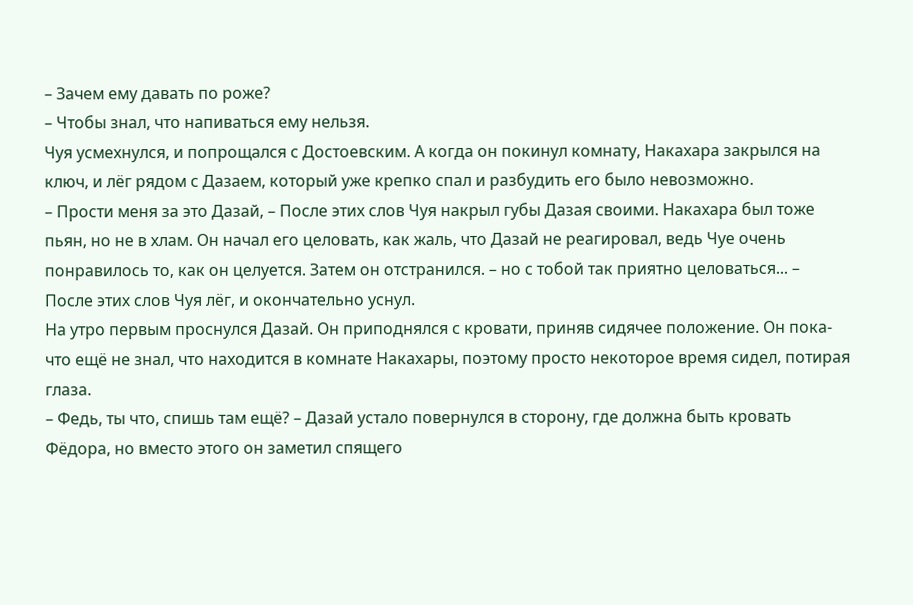– Зачем ему давать по роже?
– Чтобы знал, что напиваться ему нельзя.
Чуя усмехнулся, и попрощался с Достоевским. А когда он покинул комнату, Накахара закрылся на ключ, и лёг рядом с Дазаем, который уже крепко спал и разбудить его было невозможно.
– Прости меня за это Дазай, – После этих слов Чуя накрыл губы Дазая своими. Накахара был тоже пьян, но не в хлам. Он начал его целовать, как жаль, что Дазай не реагировал, ведь Чуе очень понравилось то, как он целуется. Затем он отстранился. – но с тобой так приятно целоваться... – После этих слов Чуя лёг, и окончательно уснул.
На утро первым проснулся Дазай. Он приподнялся с кровати, приняв сидячее положение. Он пока-что ещё не знал, что находится в комнате Накахары, поэтому просто некоторое время сидел, потирая глаза.
– Федь, ты что, спишь там ещё? – Дазай устало повернулся в сторону, где должна быть кровать Фёдора, но вместо этого он заметил спящего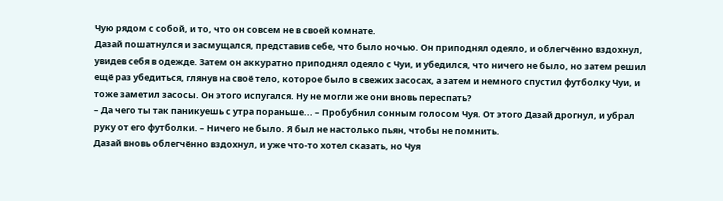Чую рядом с собой, и то, что он совсем не в своей комнате.
Дазай пошатнулся и засмущался, представив себе, что было ночью. Он приподнял одеяло, и облегчённо вздохнул, увидев себя в одежде. Затем он аккуратно приподнял одеяло с Чуи, и убедился, что ничего не было, но затем решил ещё раз убедиться, глянув на своё тело, которое было в свежих засосах, а затем и немного спустил футболку Чуи, и тоже заметил засосы. Он этого испугался. Ну не могли же они вновь переспать?
– Да чего ты так паникуешь с утра пораньше... – Пробубнил сонным голосом Чуя. От этого Дазай дрогнул, и убрал руку от его футболки. – Ничего не было. Я был не настолько пьян, чтобы не помнить.
Дазай вновь облегчённо вздохнул, и уже что-то хотел сказать, но Чуя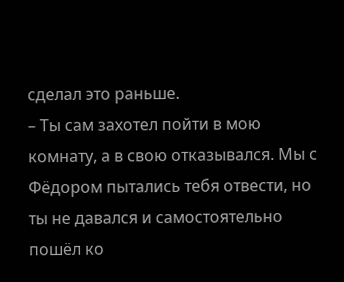сделал это раньше.
– Ты сам захотел пойти в мою комнату, а в свою отказывался. Мы с Фёдором пытались тебя отвести, но ты не давался и самостоятельно пошёл ко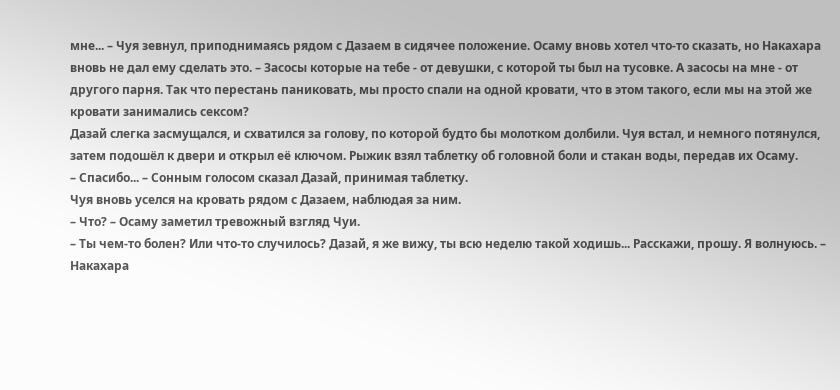мне... – Чуя зевнул, приподнимаясь рядом с Дазаем в сидячее положение. Осаму вновь хотел что-то сказать, но Накахара вновь не дал ему сделать это. – Засосы которые на тебе - от девушки, с которой ты был на тусовке. А засосы на мне - от другого парня. Так что перестань паниковать, мы просто спали на одной кровати, что в этом такого, если мы на этой же кровати занимались сексом?
Дазай слегка засмущался, и схватился за голову, по которой будто бы молотком долбили. Чуя встал, и немного потянулся, затем подошёл к двери и открыл её ключом. Рыжик взял таблетку об головной боли и стакан воды, передав их Осаму.
– Спасибо... – Сонным голосом сказал Дазай, принимая таблетку.
Чуя вновь уселся на кровать рядом с Дазаем, наблюдая за ним.
– Что? – Осаму заметил тревожный взгляд Чуи.
– Ты чем-то болен? Или что-то случилось? Дазай, я же вижу, ты всю неделю такой ходишь... Расскажи, прошу. Я волнуюсь. – Накахара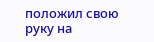положил свою руку на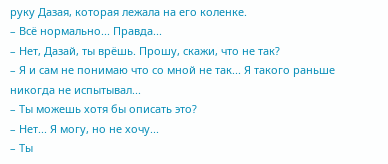руку Дазая, которая лежала на его коленке.
– Всё нормально... Правда...
– Нет, Дазай, ты врёшь. Прошу, скажи, что не так?
– Я и сам не понимаю что со мной не так... Я такого раньше никогда не испытывал...
– Ты можешь хотя бы описать это?
– Нет... Я могу, но не хочу...
– Ты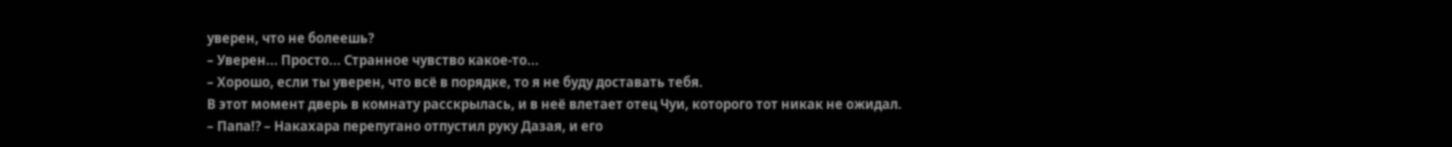уверен, что не болеешь?
– Уверен... Просто... Странное чувство какое-то...
– Хорошо, если ты уверен, что всё в порядке, то я не буду доставать тебя.
В этот момент дверь в комнату расскрылась, и в неё влетает отец Чуи, которого тот никак не ожидал.
– Папа!? – Накахара перепугано отпустил руку Дазая, и его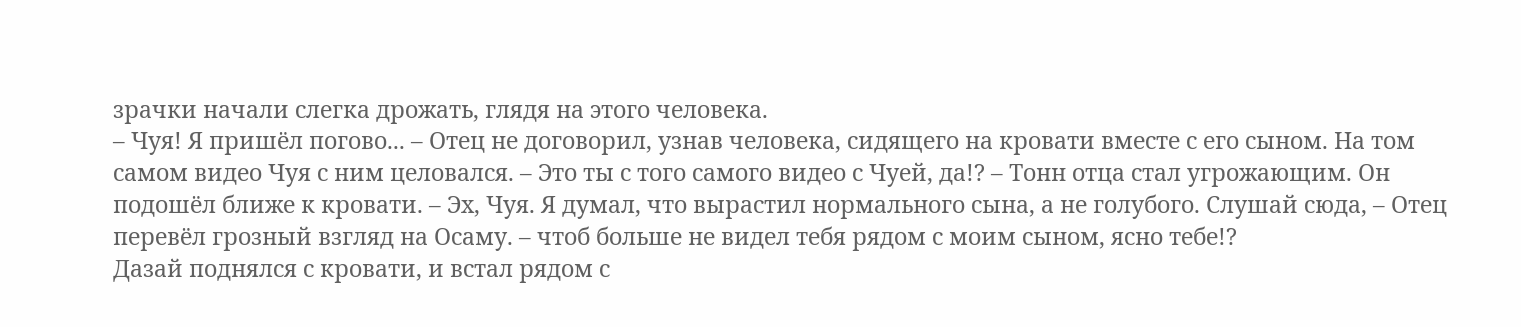зрачки начали слегка дрожать, глядя на этого человека.
– Чуя! Я пришёл погово... – Отец не договорил, узнав человека, сидящего на кровати вместе с его сыном. На том самом видео Чуя с ним целовался. – Это ты с того самого видео с Чуей, да!? – Тонн отца стал угрожающим. Он подошёл ближе к кровати. – Эх, Чуя. Я думал, что вырастил нормального сына, а не голубого. Слушай сюда, – Отец перевёл грозный взгляд на Осаму. – чтоб больше не видел тебя рядом с моим сыном, ясно тебе!?
Дазай поднялся с кровати, и встал рядом с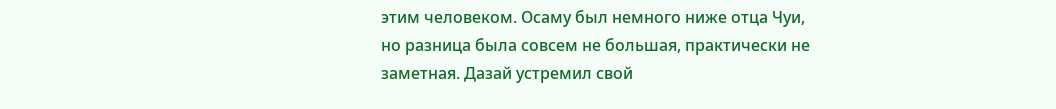этим человеком. Осаму был немного ниже отца Чуи, но разница была совсем не большая, практически не заметная. Дазай устремил свой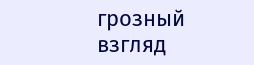грозный взгляд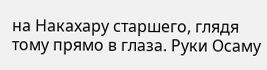на Накахару старшего, глядя тому прямо в глаза. Руки Осаму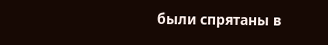были спрятаны в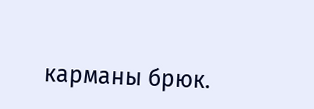карманы брюк.